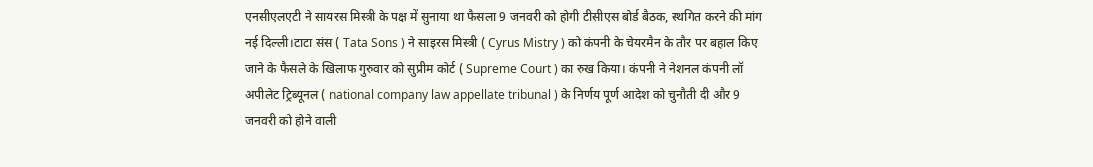एनसीएलएटी ने सायरस मिस्त्री के पक्ष में सुनाया था फैसला 9 जनवरी को होगी टीसीएस बोर्ड बैठक, स्थगित करने की मांग
नई दिल्ली।टाटा संस ( Tata Sons ) ने साइरस मिस्त्री ( Cyrus Mistry ) को कंपनी के चेयरमैन के तौर पर बहाल किए जाने के फैसले के खिलाफ गुरुवार को सुप्रीम कोर्ट ( Supreme Court ) का रुख किया। कंपनी ने नेशनल कंपनी लॉ अपीलेट ट्रिब्यूनल ( national company law appellate tribunal ) के निर्णय पूर्ण आदेश को चुनौती दी और 9 जनवरी को होने वाली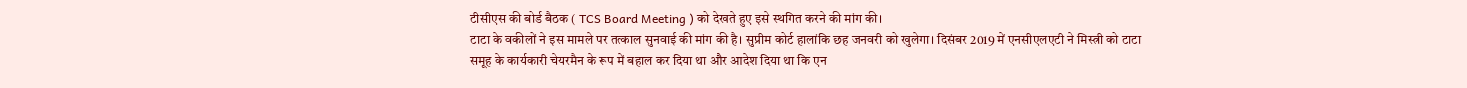टीसीएस की बोर्ड बैठक ( TCS Board Meeting ) को देखते हुए इसे स्थगित करने की मांग की।
टाटा के वकीलों ने इस मामले पर तत्काल सुनवाई की मांग की है। सुप्रीम कोर्ट हालांकि छह जनवरी को खुलेगा। दिसंबर 2019 में एनसीएलएटी ने मिस्त्री को टाटा समूह के कार्यकारी चेयरमैन के रूप में बहाल कर दिया था और आदेश दिया था कि एन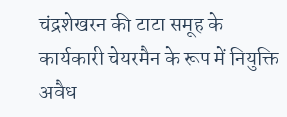चंद्रशेखरन की टाटा समूह के कार्यकारी चेयरमैन के रूप में नियुक्ति अवैध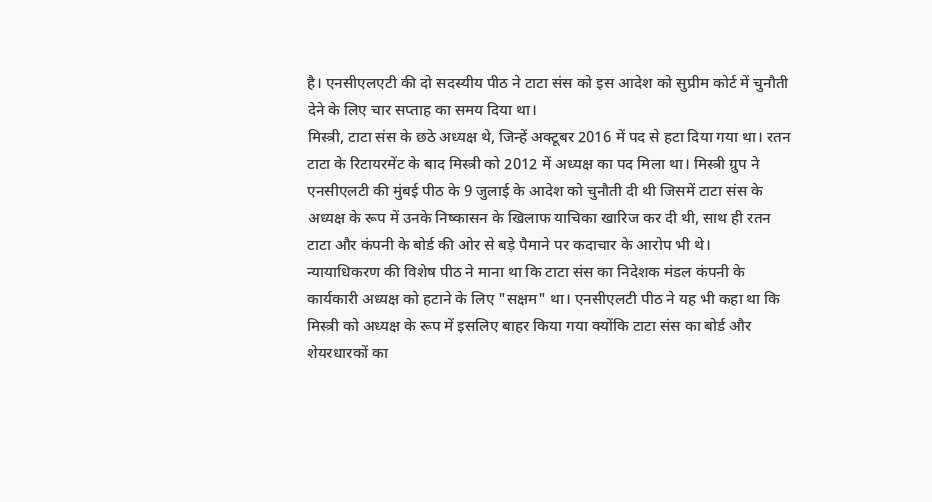है। एनसीएलएटी की दो सदस्यीय पीठ ने टाटा संस को इस आदेश को सुप्रीम कोर्ट में चुनौती देने के लिए चार सप्ताह का समय दिया था।
मिस्त्री, टाटा संस के छठे अध्यक्ष थे, जिन्हें अक्टूबर 2016 में पद से हटा दिया गया था। रतन टाटा के रिटायरमेंट के बाद मिस्त्री को 2012 में अध्यक्ष का पद मिला था। मिस्त्री ग्रुप ने एनसीएलटी की मुंबई पीठ के 9 जुलाई के आदेश को चुनौती दी थी जिसमें टाटा संस के अध्यक्ष के रूप में उनके निष्कासन के खिलाफ याचिका खारिज कर दी थी, साथ ही रतन टाटा और कंपनी के बोर्ड की ओर से बड़े पैमाने पर कदाचार के आरोप भी थे।
न्यायाधिकरण की विशेष पीठ ने माना था कि टाटा संस का निदेशक मंडल कंपनी के कार्यकारी अध्यक्ष को हटाने के लिए "सक्षम" था। एनसीएलटी पीठ ने यह भी कहा था कि मिस्त्री को अध्यक्ष के रूप में इसलिए बाहर किया गया क्योंकि टाटा संस का बोर्ड और शेयरधारकों का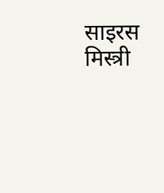साइरस मिस्त्री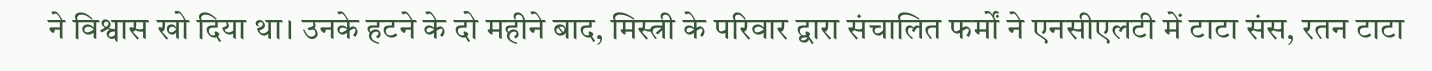ने विश्वास खो दिया था। उनके हटने के दो महीने बाद, मिस्त्री के परिवार द्वारा संचालित फर्मों ने एनसीएलटी में टाटा संस, रतन टाटा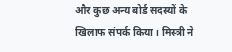और कुछ अन्य बोर्ड सदस्यों के खिलाफ संपर्क किया। मिस्त्री ने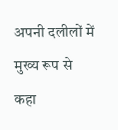अपनी दलीलों में मुख्य रूप से कहा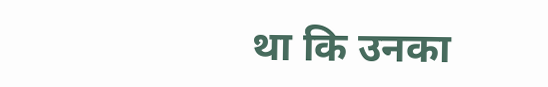था कि उनका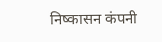निष्कासन कंपनी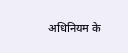अधिनियम के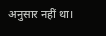अनुसार नहीं था।